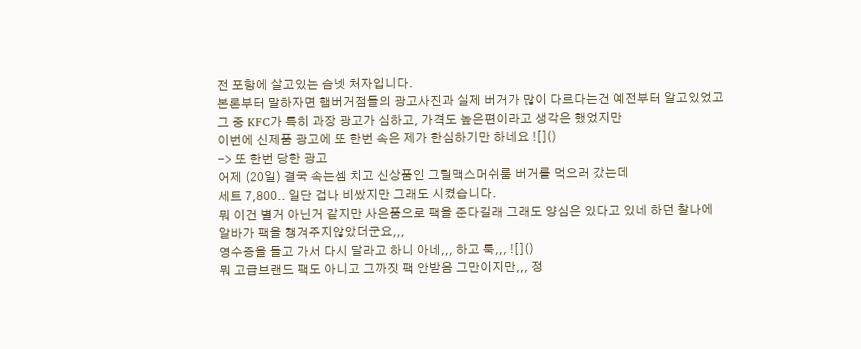전 포항에 살고있는 슴넷 처자입니다.
본론부터 말하자면 햄버거점들의 광고사진과 실제 버거가 많이 다르다는건 예전부터 알고있었고
그 중 KFC가 특히 과장 광고가 심하고, 가격도 높은편이라고 생각은 했었지만
이번에 신제품 광고에 또 한번 속은 제가 한심하기만 하네요 ![]()
-> 또 한번 당한 광고
어제 (20일) 결국 속는셈 치고 신상품인 그릴맥스머쉬룸 버거를 먹으러 갔는데
세트 7,800.. 일단 겁나 비쌌지만 그래도 시켰습니다.
뭐 이건 별거 아닌거 같지만 사은품으로 팩을 준다길래 그래도 양심은 있다고 있네 하던 찰나에
알바가 팩을 챙겨주지않았더군요,,,
영수증을 들고 가서 다시 달라고 하니 아네,,, 하고 툭,,, ![]()
뭐 고급브랜드 팩도 아니고 그까짓 팩 안받음 그만이지만,,, 정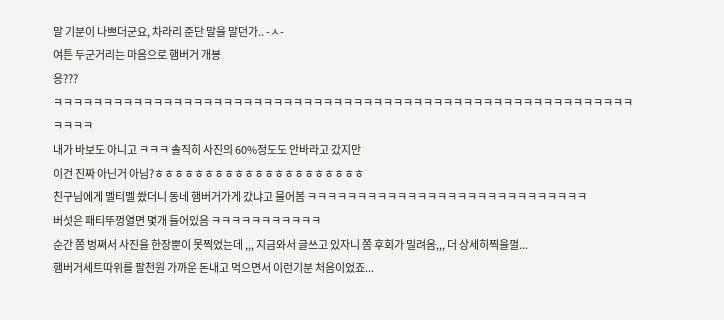말 기분이 나쁘더군요, 차라리 준단 말을 말던가.. -ㅅ-
여튼 두군거리는 마음으로 햄버거 개봉
응???
ㅋㅋㅋㅋㅋㅋㅋㅋㅋㅋㅋㅋㅋㅋㅋㅋㅋㅋㅋㅋㅋㅋㅋㅋㅋㅋㅋㅋㅋㅋㅋㅋㅋㅋㅋㅋㅋㅋㅋㅋㅋㅋㅋㅋㅋㅋㅋㅋㅋㅋㅋㅋㅋㅋㅋㅋㅋㅋㅋㅋㅋㅋ
내가 바보도 아니고 ㅋㅋㅋ 솔직히 사진의 60%정도도 안바라고 갔지만
이건 진짜 아닌거 아님?ㅎㅎㅎㅎㅎㅎㅎㅎㅎㅎㅎㅎㅎㅎㅎㅎㅎㅎㅎㅎㅎ
친구님에게 멜티멜 쐈더니 동네 햄버거가게 갔냐고 물어봄 ㅋㅋㅋㅋㅋㅋㅋㅋㅋㅋㅋㅋㅋㅋㅋㅋㅋㅋㅋㅋㅋㅋㅋㅋㅋㅋㅋㅋ
버섯은 패티뚜껑열면 몇개 들어있음 ㅋㅋㅋㅋㅋㅋㅋㅋㅋㅋㅋ
순간 쫌 벙쪄서 사진을 한장뿐이 못찍었는데 ,,, 지금와서 글쓰고 있자니 쫌 후회가 밀려옴,,, 더 상세히찍을껄...
햄버거세트따위를 팔천원 가까운 돈내고 먹으면서 이런기분 처음이었죠...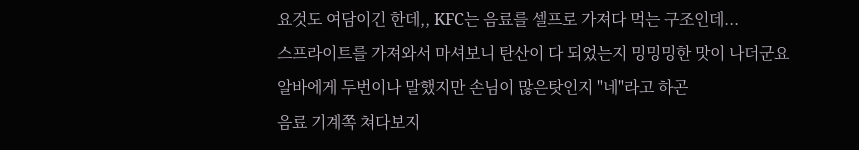요것도 여담이긴 한데,, KFC는 음료를 셀프로 가져다 먹는 구조인데...
스프라이트를 가져와서 마셔보니 탄산이 다 되었는지 밍밍밍한 맛이 나더군요
알바에게 두번이나 말했지만 손님이 많은탓인지 "네"라고 하곤
음료 기계쪽 쳐다보지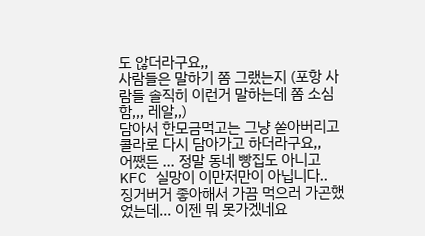도 않더라구요,,
사람들은 말하기 쫌 그랬는지 (포항 사람들 솔직히 이런거 말하는데 쫌 소심함,,, 레알,,)
담아서 한모금먹고는 그냥 쏟아버리고 콜라로 다시 담아가고 하더라구요,,
어쨌든 ... 정말 동네 빵집도 아니고 KFC 실망이 이만저만이 아닙니다..
징거버거 좋아해서 가끔 먹으러 가곤했었는데... 이젠 뭐 못가겠네요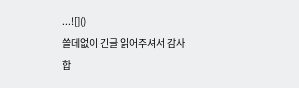...![]()
쓸데없이 긴글 읽어주셔서 감사합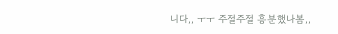니다,, ㅜㅜ 주절주절 흥분했나봄,,